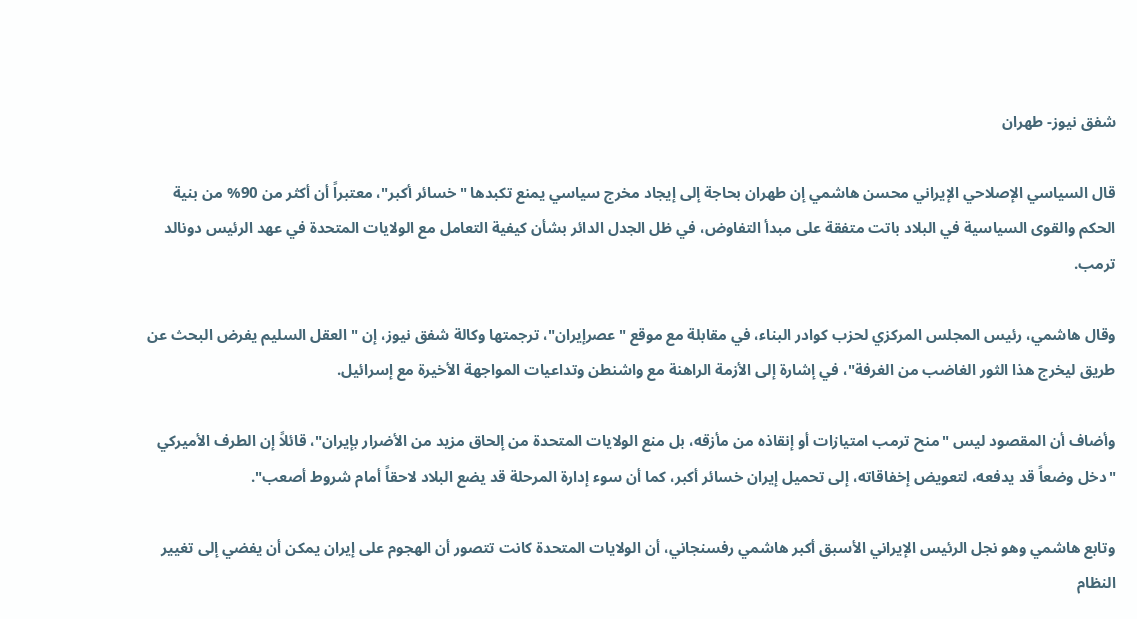شفق نيوز- طهران

قال السياسي الإصلاحي الإيراني محسن هاشمي إن طهران بحاجة إلى إيجاد مخرج سياسي يمنع تكبدها "خسائر أكبر"، معتبراً أن أكثر من 90% من بنية الحكم والقوى السياسية في البلاد باتت متفقة على مبدأ التفاوض، في ظل الجدل الدائر بشأن كيفية التعامل مع الولايات المتحدة في عهد الرئيس دونالد ترمب.

وقال هاشمي، رئيس المجلس المركزي لحزب كوادر البناء، في مقابلة مع موقع "عصرإيران"، ترجمتها وكالة شفق نيوز، إن "العقل السليم يفرض البحث عن طريق ليخرج هذا الثور الغاضب من الغرفة"، في إشارة إلى الأزمة الراهنة مع واشنطن وتداعيات المواجهة الأخيرة مع إسرائيل.

وأضاف أن المقصود ليس "منح ترمب امتيازات أو إنقاذه من مأزقه، بل منع الولايات المتحدة من إلحاق مزيد من الأضرار بإيران"، قائلاً إن الطرف الأميركي "دخل وضعاً قد يدفعه، لتعويض إخفاقاته، إلى تحميل إيران خسائر أكبر، كما أن سوء إدارة المرحلة قد يضع البلاد لاحقاً أمام شروط أصعب".

وتابع هاشمي وهو نجل الرئيس الإيراني الأسبق أكبر هاشمي رفسنجاني، أن الولايات المتحدة كانت تتصور أن الهجوم على إيران يمكن أن يفضي إلى تغيير النظام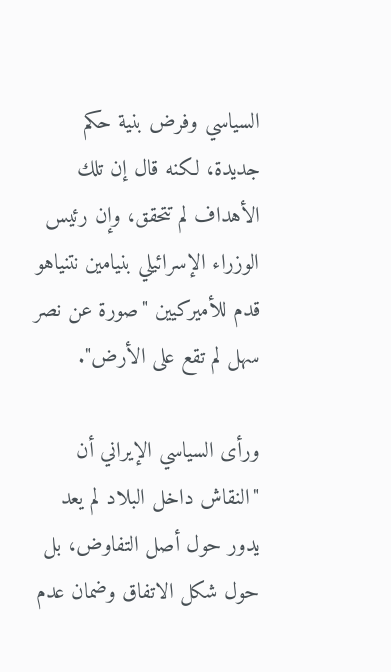السياسي وفرض بنية حكم جديدة، لكنه قال إن تلك الأهداف لم تتحقق، وإن رئيس الوزراء الإسرائيلي بنيامين نتنياهو قدم للأميركيين "صورة عن نصر سهل لم تقع على الأرض".

ورأى السياسي الإيراني أن "النقاش داخل البلاد لم يعد يدور حول أصل التفاوض، بل حول شكل الاتفاق وضمان عدم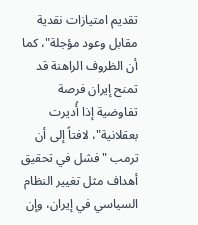تقديم امتيازات نقدية مقابل وعود مؤجلة"، كما أن الظروف الراهنة قد تمنح إيران فرصة تفاوضية إذا أُديرت بعقلانية"، لافتاً إلى أن ترمب "فشل في تحقيق أهداف مثل تغيير النظام السياسي في إيران، وإن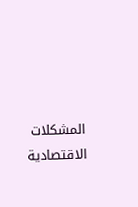المشكلات الاقتصادية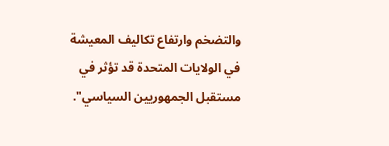والتضخم وارتفاع تكاليف المعيشة في الولايات المتحدة قد تؤثر في مستقبل الجمهوريين السياسي".